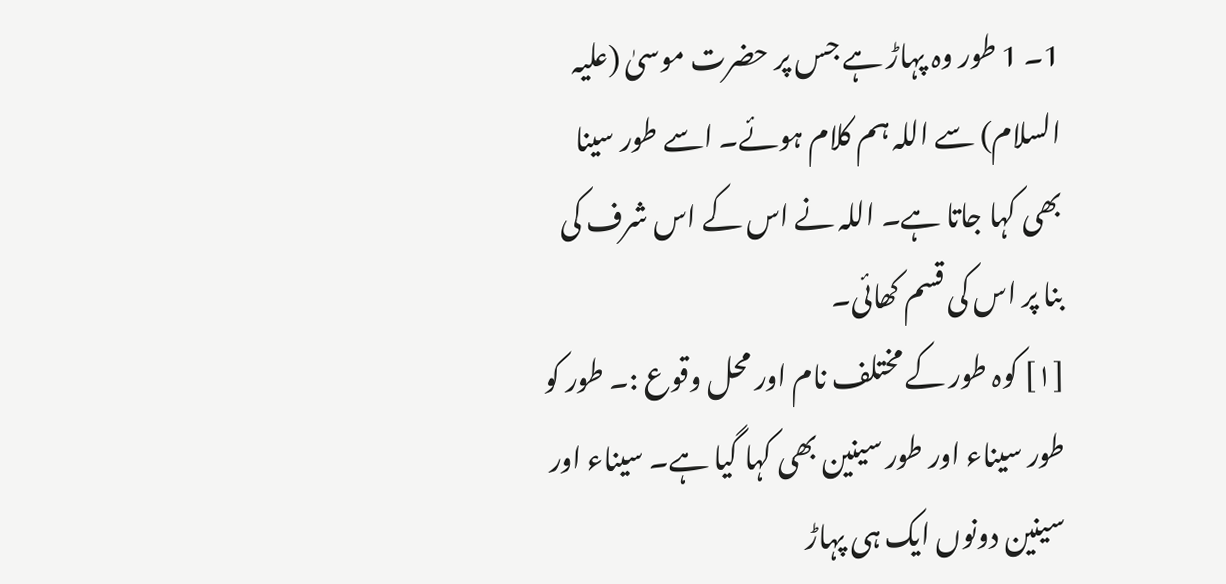1۔ 1 طور وہ پہاڑ ہے جس پر حضرت موسیٰ (علیہ السلام) سے اللہ ہم کلام ہوئے۔ اسے طور سینا بھی کہا جاتا ہے۔ اللہ نے اس کے اس شرف کی بنا پر اس کی قسم کھائی۔
[١] کوہ طور کے مختلف نام اور محل وقوع :۔ طور کو طور سیناء اور طور سینین بھی کہا گیا ہے۔ سیناء اور سینین دونوں ایک ہی پہاڑ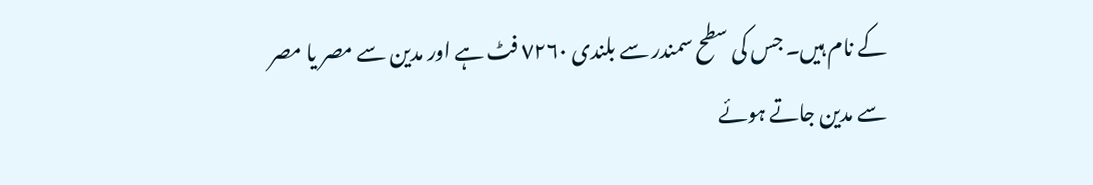کے نام ہیں۔ جس کی سطح سمندر سے بلندی ٧٢٦٠ فٹ ہے اور مدین سے مصر یا مصر سے مدین جاتے ہوئے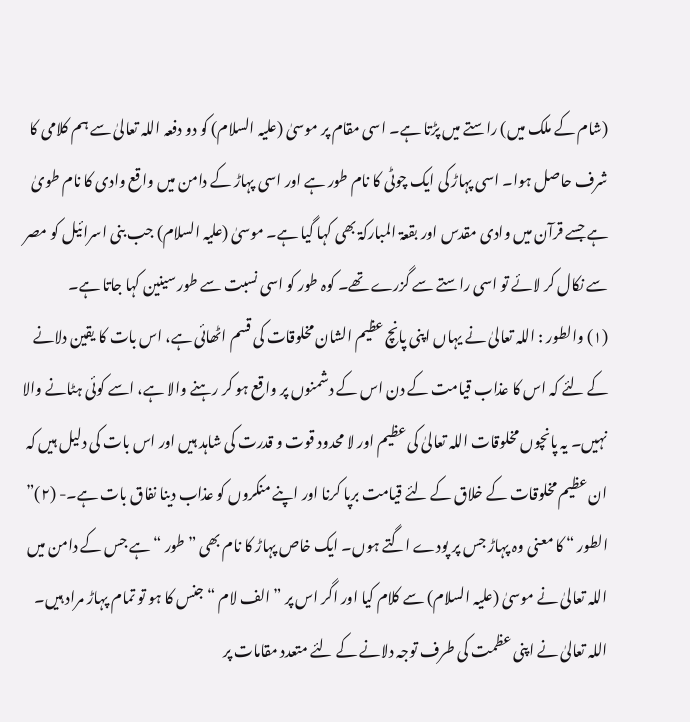(شام کے ملک میں) راستے میں پڑتا ہے۔ اسی مقام پر موسیٰ (علیہ السلام) کو دو دفعہ اللہ تعالیٰ سے ہم کلامی کا شرف حاصل ہوا۔ اسی پہاڑ کی ایک چوٹی کا نام طور ہے اور اسی پہاڑ کے دامن میں واقع وادی کا نام طویٰ ہے جسے قرآن میں وادی مقدس اور بقعۃ المبارکۃ بھی کہا گیا ہے۔ موسیٰ (علیہ السلام) جب بنی اسرائیل کو مصر سے نکال کر لائے تو اسی راستے سے گزرے تھے۔ کوہ طور کو اسی نسبت سے طور سینین کہا جاتا ہے۔
(١) والطور : اللہ تعالیٰ نے یہاں اپنی پانچ عظیم الشان مخلوقات کی قسم اٹھائی ہے، اس بات کا یقین دلانے کے لئے کہ اس کا عذاب قیامت کے دن اس کے دشمنوں پر واقع ہو کر رہنے والا ہے، اسے کوئی ہٹانے والا نہیں۔ یہ پانچوں مخلوقات اللہ تعالیٰ کی عظیم اور لا محدود قوت و قدرت کی شاہد ہیں اور اس بات کی دلیل ہیں کہ ان عظیم مخلوقات کے خلاق کے لئے قیامت برپا کرنا اور اپنے منکروں کو عذاب دینا نفاق بات ہے۔- (٢)” الطور “ کا معنی وہ پہاڑ جس پر پودے اگتے ہوں۔ ایک خاص پہاڑ کا نام بھی ” طور “ ہے جس کے دامن میں اللہ تعالیٰ نے موسیٰ (علیہ السلام) سے کلام کیا اور اگر اس پر ” الف لام “ جنس کا ہو تو تمام پہاڑ مراد ہیں۔ اللہ تعالیٰ نے اپنی عظمت کی طرف توجہ دلانے کے لئے متعدد مقامات پر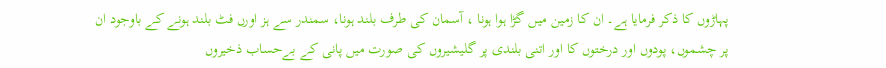پہاڑوں کا ذکر فرمایا ہے۔ ان کا زمین میں گڑا ہوا ہونا ، آسمان کی طرف بلند ہونا، سمندر سے ہز اورں فٹ بلند ہونے کے باوجود ان پر چشموں، پودوں اور درختوں کا اور اتنی بلندی پر گلیشیروں کی صورت میں پانی کے بےحساب ذخیروں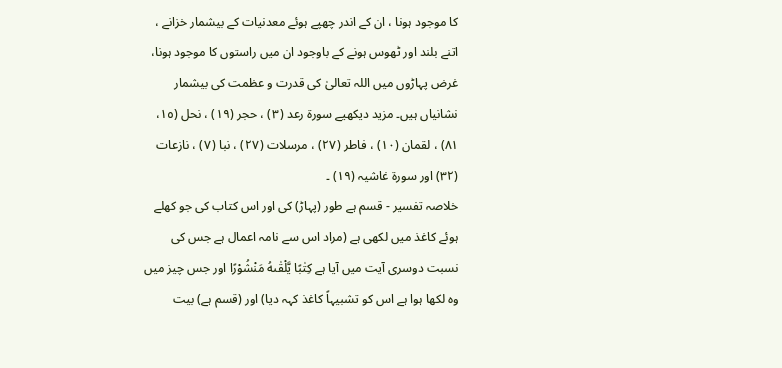کا موجود ہونا ، ان کے اندر چھپے ہوئے معدنیات کے بیشمار خزانے ، اتنے بلند اور ٹھوس ہونے کے باوجود ان میں راستوں کا موجود ہونا، غرض پہاڑوں میں اللہ تعالیٰ کی قدرت و عظمت کی بیشمار نشانیاں ہیں۔ مزید دیکھیے سورة رعد (٣) ، حجر (١٩) ، نحل (١٥، ٨١) ، لقمان (١٠) ، فاطر (٢٧) ، مرسلات (٢٧) ، نبا (٧) ، نازعات (٣٢) اور سورة غاشیہ (١٩) ۔
خلاصہ تفسیر - قسم ہے طور (پہاڑ) کی اور اس کتاب کی جو کھلے ہوئے کاغذ میں لکھی ہے (مراد اس سے نامہ اعمال ہے جس کی نسبت دوسری آیت میں آیا ہے كِتٰبًا يَّلْقٰىهُ مَنْشُوْرًا اور جس چیز میں وہ لکھا ہوا ہے اس کو تشبیہاً کاغذ کہہ دیا) اور (قسم ہے) بیت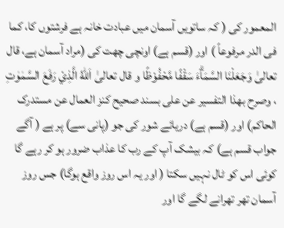المعمور کی ( کہ ساتویں آسمان میں عبادت خانہ ہے فرشتوں کا، کما فی الدر مرفوعاً ) اور (قسم ہے) اونچی چھت کی (مراد آسمان ہے، قال تعالیٰ وَجَعَلْنَا السَّمَاۗءَ سَقْفًا مَّحْفُوْظًا و قال تعالیٰ اَللّٰهُ الَّذِيْ رَفَعَ السَّمٰوٰتِ ، وصرح بھذا التفسیر عن علی بسند صحیح کنز العمال عن مستدرک الحاکم) اور (قسم ہے) دریائے شور کی جو (پانی سے) پر ہے ( آگے جواب قسم ہے) کہ بیشک آپ کے رب کا عذاب ضرور ہو کر رہے گا کوئی اس کو ٹال نہیں سکتا ( اور یہ اس روز واقع ہوگا) جس روز آسمان تھر تھرانے لگے گا اور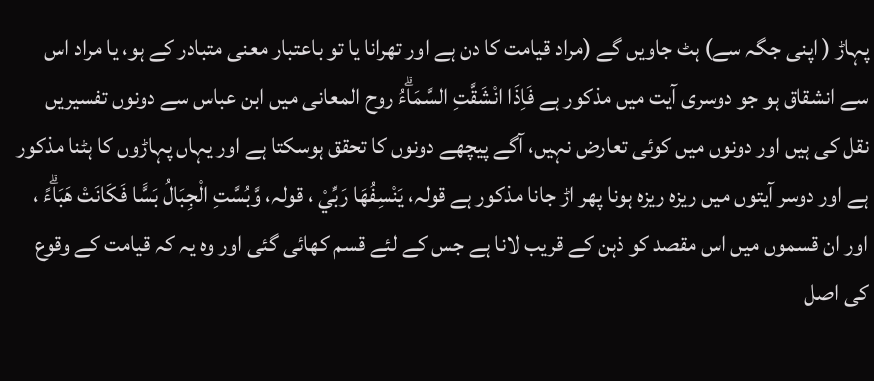پہاڑ ( اپنی جگہ سے) ہٹ جاویں گے (مراد قیامت کا دن ہے اور تھرانا یا تو باعتبار معنی متبادر کے ہو، یا مراد اس سے انشقاق ہو جو دوسری آیت میں مذکور ہے فَاِذَا انْشَقَّتِ السَّمَاۗءُ روح المعانی میں ابن عباس سے دونوں تفسیریں نقل کی ہیں اور دونوں میں کوئی تعارض نہیں، آگے پیچھے دونوں کا تحقق ہوسکتا ہے اور یہاں پہاڑوں کا ہٹنا مذکور ہے اور دوسر آیتوں میں ریزہ ریزہ ہونا پھر اڑ جانا مذکور ہے قولہ، يَنْسِفُهَا رَبِّيْ ، قولہ، وَّبُسَّتِ الْجِبَالُ بَسًّا فَكَانَتْ هَبَاۗءً ، اور ان قسموں میں اس مقصد کو ذہن کے قریب لانا ہے جس کے لئے قسم کھائی گئی اور وہ یہ کہ قیامت کے وقوع کی اصل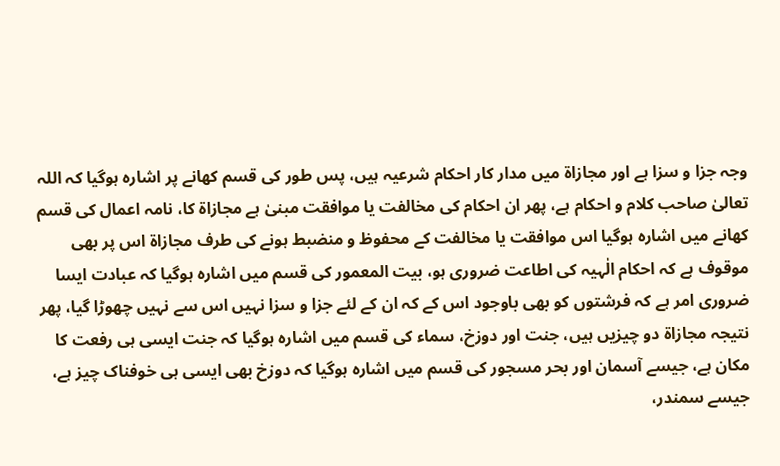وجہ جزا و سزا ہے اور مجازاة میں مدار کار احکام شرعیہ ہیں، پس طور کی قسم کھانے پر اشارہ ہوگیا کہ اللہ تعالیٰ صاحب کلام و احکام ہے، پھر ان احکام کی مخالفت یا موافقت مبنیٰ ہے مجازاة کا، نامہ اعمال کی قسم کھانے میں اشارہ ہوگیا اس موافقت یا مخالفت کے محفوظ و منضبط ہونے کی طرف مجازاة اس پر بھی موقوف ہے کہ احکام الٰہیہ کی اطاعت ضروری ہو، بیت المعمور کی قسم میں اشارہ ہوگیا کہ عبادت ایسا ضروری امر ہے کہ فرشتوں کو بھی باوجود اس کے کہ ان کے لئے جزا و سزا نہیں اس سے نہیں چھوڑا گیا، پھر نتیجہ مجازاة دو چیزیں ہیں، جنت اور دوزخ، سماء کی قسم میں اشارہ ہوگیا کہ جنت ایسی ہی رفعت کا مکان ہے، جیسے آسمان اور بحر مسجور کی قسم میں اشارہ ہوگیا کہ دوزخ بھی ایسی ہی خوفناک چیز ہے، جیسے سمندر،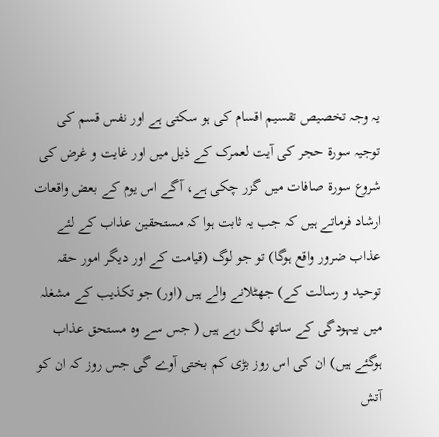یہ وجہ تخصیص تقسیم اقسام کی ہو سکتی ہے اور نفس قسم کی توجیہ سورة حجر کی آیت لعمرک کے ذیل میں اور غایت و غرض کی شروع سورة صافات میں گزر چکی ہے، آگے اس یوم کے بعض واقعات ارشاد فرماتے ہیں کہ جب یہ ثابت ہوا کہ مستحقین عذاب کے لئے عذاب ضرور واقع ہوگا) تو جو لوگ (قیامت کے اور دیگر امور حقہ توحید و رسالت کے) جھٹلانے والے ہیں (اور) جو تکذیب کے مشغلہ میں بیہودگی کے ساتھ لگ رہے ہیں ( جس سے وہ مستحق عذاب ہوگئے ہیں) ان کی اس روز بڑی کم بختی آوے گی جس روز کہ ان کو آتش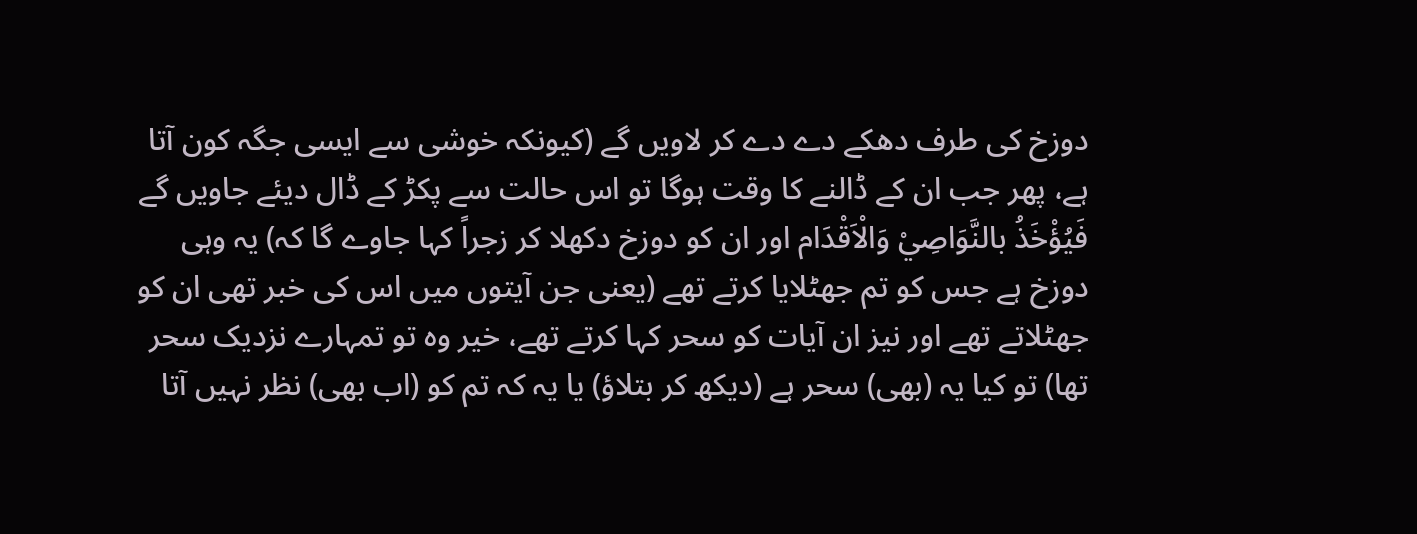دوزخ کی طرف دھکے دے دے کر لاویں گے (کیونکہ خوشی سے ایسی جگہ کون آتا ہے، پھر جب ان کے ڈالنے کا وقت ہوگا تو اس حالت سے پکڑ کے ڈال دیئے جاویں گے فَيُؤْخَذُ بالنَّوَاصِيْ وَالْاَقْدَام اور ان کو دوزخ دکھلا کر زجراً کہا جاوے گا کہ) یہ وہی دوزخ ہے جس کو تم جھٹلایا کرتے تھے (یعنی جن آیتوں میں اس کی خبر تھی ان کو جھٹلاتے تھے اور نیز ان آیات کو سحر کہا کرتے تھے، خیر وہ تو تمہارے نزدیک سحر تھا) تو کیا یہ (بھی) سحر ہے (دیکھ کر بتلاؤ) یا یہ کہ تم کو (اب بھی) نظر نہیں آتا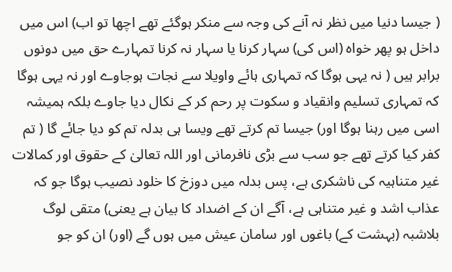( جیسا دنیا میں نظر نہ آنے کی وجہ سے منکر ہوگئے تھے اچھا تو اب) اس میں داخل ہو پھر خواہ (اس کی) سہار کرنا یا سہار نہ کرنا تمہارے حق میں دونوں برابر ہیں ( نہ یہی ہوگا کہ تمہاری ہائے واویلا سے نجات ہوجاوے اور نہ یہی ہوگا کہ تمہاری تسلیم وانقیاد و سکوت پر رحم کر کے نکال دیا جاوے بلکہ ہمیشہ اسی میں رہنا ہوگا اور) جیسا تم کرتے تھے ویسا ہی بدلہ تم کو دیا جائے گا ( تم کفر کیا کرتے تھے جو سب سے بڑی نافرمانی اور اللہ تعالیٰ کے حقوق اور کمالات غیر متناہیہ کی ناشکری ہے، پس بدلہ میں دوزخ کا خلود نصیب ہوگا جو کہ عذاب اشد و غیر متناہی ہے، آگے ان کے اضداد کا بیان ہے یعنی) متقی لوگ بلاشبہ (بہشت کے) باغوں اور سامان عیش میں ہوں گے (اور) ان کو جو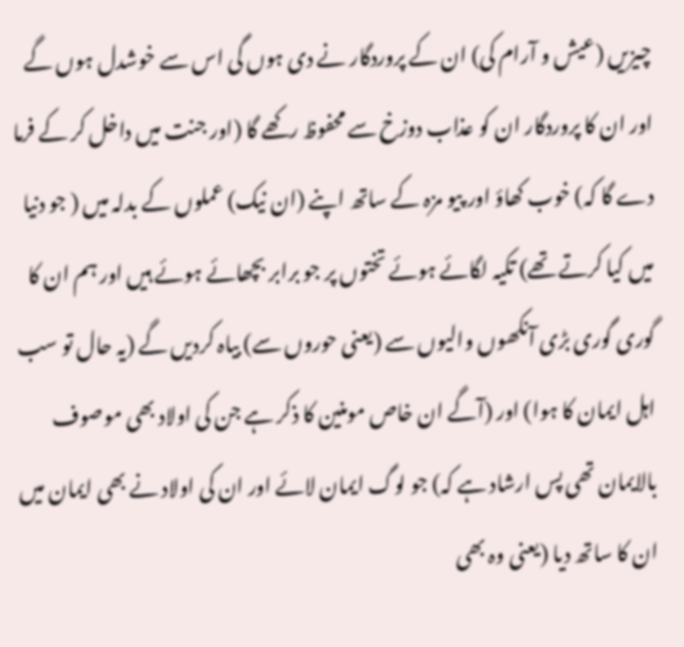چیزیں (عیش و آرام کی) ان کے پروردگار نے دی ہوں گی اس سے خوشدل ہوں گے اور ان کا پروردگار ان کو عذاب دوزخ سے محفوظ رکھے گا (اور جنت میں داخل کر کے فرما دے گا کہ) خوب کھاؤ اور پیو مزہ کے ساتھ اپنے (ان نیک) عملوں کے بدلہ میں ( جو دنیا میں کیا کرتے تھے) تکیہ لگائے ہوئے تختوں پر جو برابر بچھائے ہوئے ہیں اور ہم ان کا گوری گوری بڑی آنکھوں والیوں سے (یعنی حوروں سے) بیاہ کردیں گے (یہ حال تو سب اہل ایمان کا ہوا) اور (آگے ان خاص مومنین کا ذکر ہے جن کی اولاد بھی موصوف بالایمان تھی پس ارشاد ہے کہ) جو لوگ ایمان لائے اور ان کی اولاد نے بھی ایمان میں ان کا ساتھ دیا (یعنی وہ بھی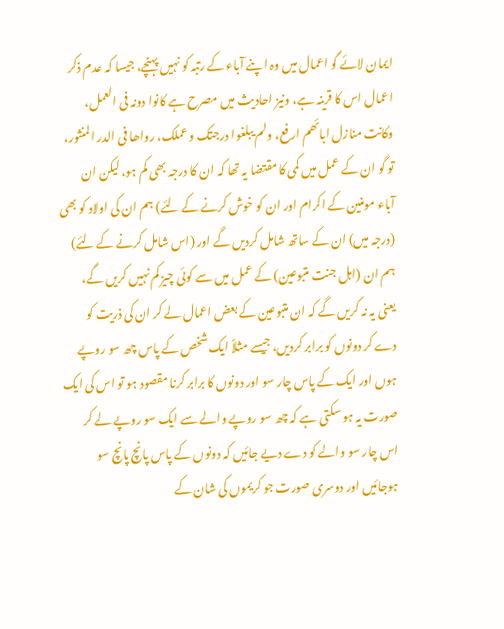ایمان لائے گو اعمال میں وہ اپنے آباء کے رتبہ کو نہیں پہنچے، جیسا کہ عدم ذکر اعمال اس کا قرینہ ہے، ونیز احادیث میں مصرح ہے کانوا دونہ فی العمل، وکانت منازل ابائھم ارفع، ولم یبلغوا درجتک و عملک، رواھا فی الدر المنثور، تو گو ان کے عمل میں کمی کا مقتضا یہ تھا کہ ان کا درجہ بھی کم ہو، لیکن ان آباء مومنین کے اکرام اور ان کو خوش کرنے کے لئے) ہم ان کی اولاد کو بھی (درجہ میں) ان کے ساتھ شامل کردیں گے اور (اس شامل کرنے کے لئے) ہم ان (اہل جنت متبوعین) کے عمل میں سے کوئی چیز کم نہیں کریں گے، یعنی یہ نہ کریں گے کہ ان متبوعین کے بعض اعمال لے کر ان کی ذریت کو دے کر دونوں کو برابر کردیں، جیسے مثلاً ایک شخص کے پاس چھ سو روپے ہوں اور ایک کے پاس چار سو اور دونوں کا برابر کرنا مقصود ہو تو اس کی ایک صورت یہ ہو سکتی ہے کہ چھ سو روپے والے سے ایک سو روپے لے کر اس چار سو والے کو دے دیے جائیں کہ دونوں کے پاس پانچ پانچ سو ہوجائیں اور دوسری صورت جو کریموں کی شان کے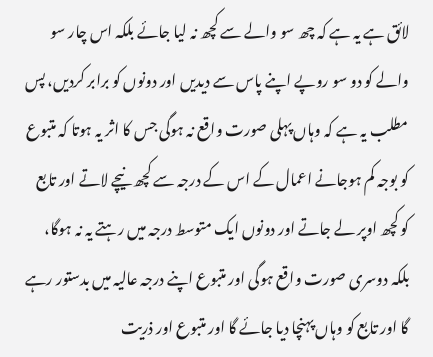لائق ہے یہ ہے کہ چھ سو والے سے کچھ نہ لیا جائے بلکہ اس چار سو والے کو دو سو روپے اپنے پاس سے دیدیں اور دونوں کو برابر کردیں، پس مطلب یہ ہے کہ وہاں پہلی صورت واقع نہ ہوگی جس کا اثر یہ ہوتا کہ متبوع کو بوجہ کم ہوجانے اعمال کے اس کے درجہ سے کچھ نیچے لاتے اور تابع کو کچھ اوپر لے جاتے اور دونوں ایک متوسط درجہ میں رہتے یہ نہ ہوگا، بلکہ دوسری صورت واقع ہوگی اور متبوع اپنے درجہ عالیہ میں بدستور رہے گا اور تابع کو وہاں پہنچا دیا جائے گا اور متبوع اور ذریت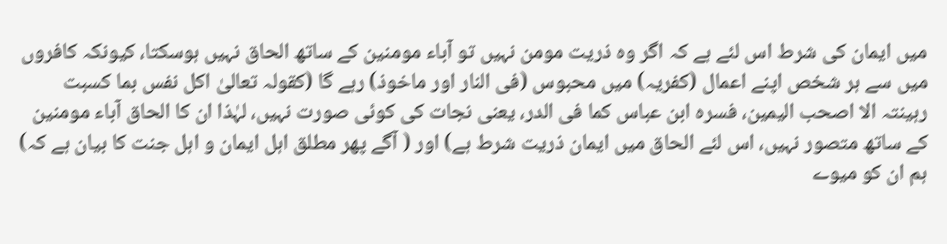میں ایمان کی شرط اس لئے ہے کہ اگر وہ ذریت مومن نہیں تو آباء مومنین کے ساتھ الحاق نہیں ہوسکتا، کیونکہ کافروں میں سے ہر شخص اپنے اعمال (کفریہ) میں محبوس (فی النار اور ماخوذ) رہے گا (کقولہ تعالیٰ اکل نفس بما کسبت رہینتہ الا اصحب الیمین، فسرہ ابن عباس کما فی الدر، یعنی نجات کی کوئی صورت نہیں، لہٰذا ان کا الحاق آباء مومنین کے ساتھ متصور نہیں، اس لئے الحاق میں ایمان ذریت شرط ہے) اور ( آگے پھر مطلق اہل ایمان و اہل جنت کا بیان ہے کہ) ہم ان کو میوے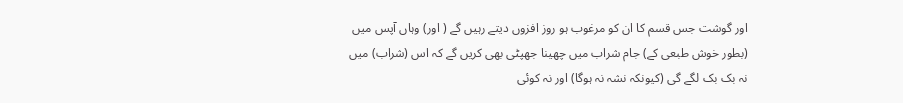اور گوشت جس قسم کا ان کو مرغوب ہو روز افزوں دیتے رہیں گے ( اور) وہاں آپس میں (بطور خوش طبعی کے) جام شراب میں چھینا جھپٹی بھی کریں گے کہ اس (شراب) میں نہ بک بک لگے گی (کیونکہ نشہ نہ ہوگا) اور نہ کوئی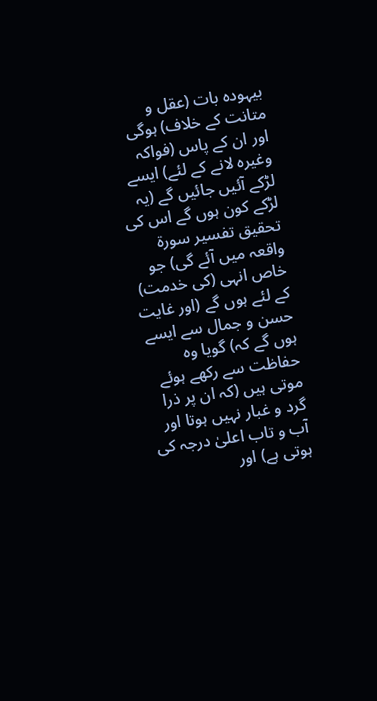بیہودہ بات (عقل و متانت کے خلاف) ہوگی اور ان کے پاس (فواکہ وغیرہ لانے کے لئے) ایسے لڑکے آئیں جائیں گے (یہ لڑکے کون ہوں گے اس کی تحقیق تفسیر سورة واقعہ میں آئے گی) جو خاص انہی (کی خدمت) کے لئے ہوں گے (اور غایت حسن و جمال سے ایسے ہوں گے کہ) گویا وہ حفاظت سے رکھے ہوئے موتی ہیں (کہ ان پر ذرا گرد و غبار نہیں ہوتا اور آب و تاب اعلیٰ درجہ کی ہوتی ہے) اور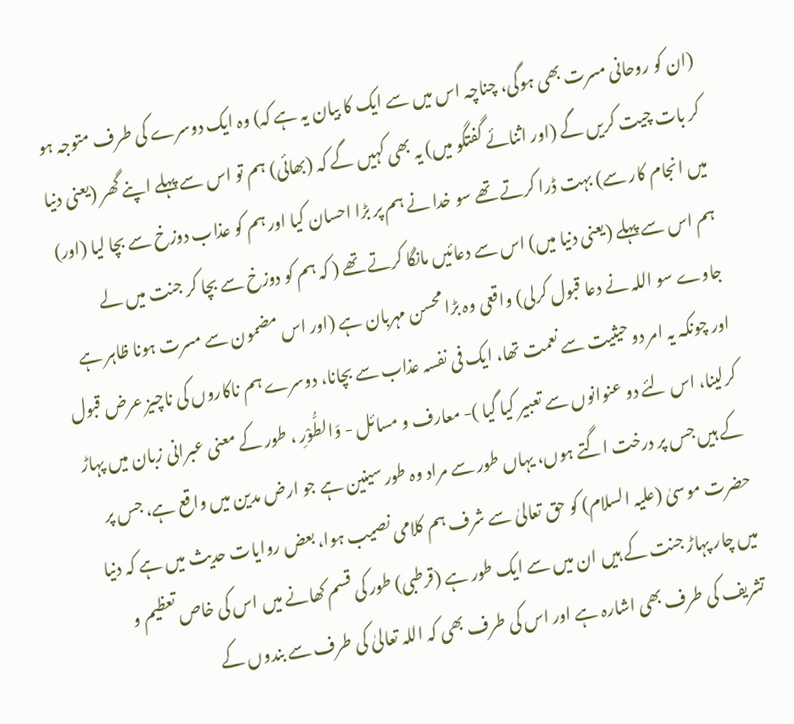(ان کو روحانی مسرت بھی ہوگی، چناچہ اس میں سے ایک کا بیان یہ ہے کہ) وہ ایک دوسرے کی طرف متوجہ ہو کر بات چیت کریں گے (اور اثنائے گفتگو میں) یہ بھی کہیں گے کہ (بھائی) ہم تو اس سے پہلے اپنے گھر (یعنی دنیا میں انجام کار سے) بہت ڈرا کرتے تھے سو خدا نے ہم پر بڑا احسان کیا اور ہم کو عذاب دوزخ سے بچا لیا (اور) ہم اس سے پہلے (یعنی دنیا میں) اس سے دعائیں مانگا کرتے تھے ( کہ ہم کو دوزخ سے بچا کر جنت میں لے جاوے سو اللہ نے دعا قبول کرلی) واقعی وہ بڑا محسن مہربان ہے (اور اس مضمون سے مسرت ہونا ظاہر ہے اور چونکہ یہ امر دو حیثیت سے نعمت تھا، ایک فی نفسہ عذاب سے بچانا، دوسرے ہم ناکاروں کی ناچیز عرض قبول کرلینا، اس لئے دو عنوانوں سے تعبیر کیا گیا )- معارف و مسائل - وَالطُّوْرِ ، طور کے معنی عبرانی زبان میں پہاڑ کے ہیں جس پر درخت اگتے ہوں، یہاں طور سے مراد وہ طور سینین ہے جو ارض مدین میں واقع ہے، جس پر حضرت موسیٰ (علیہ السلام) کو حق تعالیٰ سے شرف ہم کلامی نصیب ہوا، بعض روایات حدیث میں ہے کہ دنیا میں چار پہاڑ جنت کے ہیں ان میں سے ایک طور ہے (قرطبی) طور کی قسم کھانے میں اس کی خاص تعظیم و تشریف کی طرف بھی اشارہ ہے اور اس کی طرف بھی کہ اللہ تعالیٰ کی طرف سے بندوں کے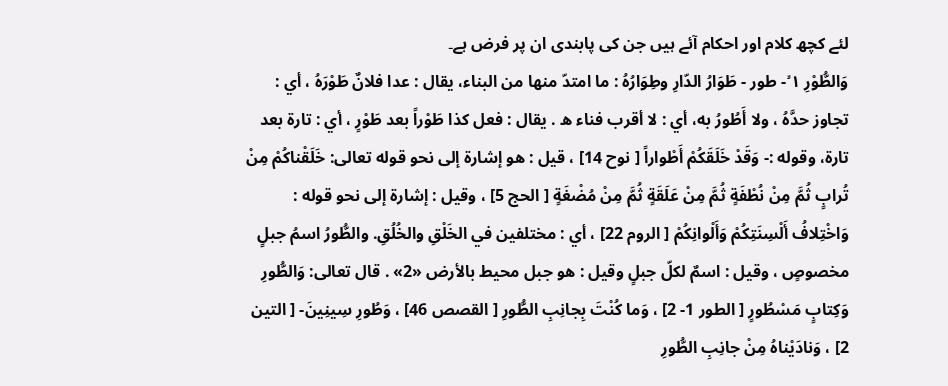لئے کچھ کلام اور احکام آئے ہیں جن کی پابندی ان پر فرض ہے۔
وَالطُّوْرِ ١ ۙ- طور - طَوَارُ الدّارِ وطِوَارُهُ : ما امتدّ منها من البناء، يقال : عدا فلانٌ طَوْرَهُ ، أي : تجاوز حدَّهُ ، ولا أَطُورُ به، أي : لا أقرب فناء ه . يقال : فعل کذا طَوْراً بعد طَوْرٍ ، أي : تارة بعد تارة، وقوله :- وَقَدْ خَلَقَكُمْ أَطْواراً [ نوح 14] ، قيل : هو إشارة إلى نحو قوله تعالی: خَلَقْناكُمْ مِنْ تُرابٍ ثُمَّ مِنْ نُطْفَةٍ ثُمَّ مِنْ عَلَقَةٍ ثُمَّ مِنْ مُضْغَةٍ [ الحج 5] ، وقیل : إشارة إلى نحو قوله : وَاخْتِلافُ أَلْسِنَتِكُمْ وَأَلْوانِكُمْ [ الروم 22] ، أي : مختلفین في الخَلْقِ والخُلُقِ. والطُّورُ اسمُ جبلٍ مخصوصٍ ، وقیل : اسمٌ لكلّ جبلٍ وقیل : هو جبل محیط بالأرض «2» . قال تعالی: وَالطُّورِ وَكِتابٍ مَسْطُورٍ [ الطور 1- 2] ، وَما كُنْتَ بِجانِبِ الطُّورِ [ القصص 46] ، وَطُورِ سِينِينَ- [ التین 2] ، وَنادَيْناهُ مِنْ جانِبِ الطُّورِ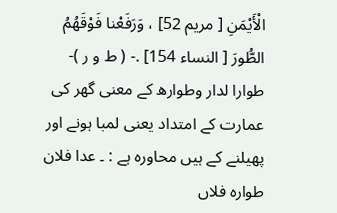الْأَيْمَنِ [ مریم 52] ، وَرَفَعْنا فَوْقَهُمُ الطُّورَ [ النساء 154] .- ( ط و ر )- طوارا لدار وطوارھ کے معنی گھر کی عمارت کے امتداد یعنی لمبا ہونے اور پھیلنے کے ہیں محاورہ ہے : ۔ عدا فلان طوارہ فلاں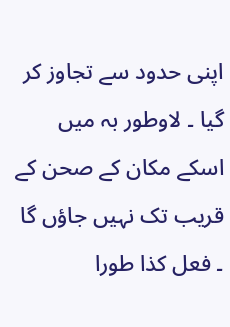اپنی حدود سے تجاوز کر گیا ۔ لاوطور بہ میں اسکے مکان کے صحن کے قریب تک نہیں جاؤں گا ۔ فعل کذا طورا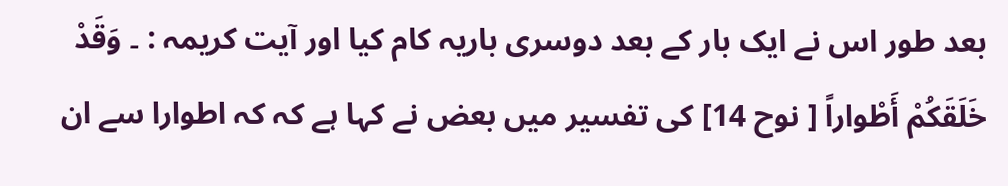بعد طور اس نے ایک بار کے بعد دوسری باریہ کام کیا اور آیت کریمہ : ۔ وَقَدْ خَلَقَكُمْ أَطْواراً [ نوح 14] کی تفسیر میں بعض نے کہا ہے کہ کہ اطوارا سے ان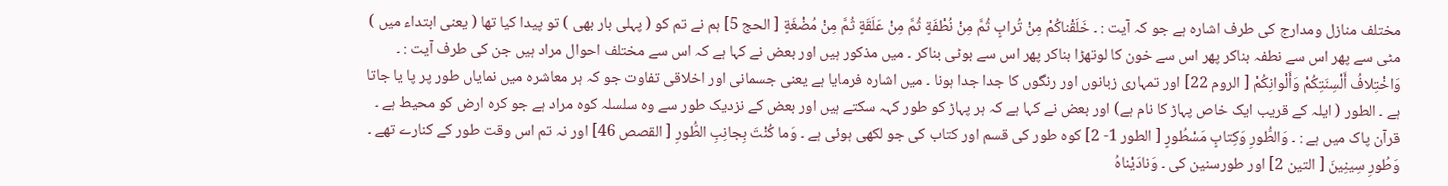مختلف منازل ومدارج کی طرف اشارہ ہے جو کہ آیت : ۔ خَلَقْناكُمْ مِنْ تُرابٍ ثُمَّ مِنْ نُطْفَةٍ ثُمَّ مِنْ عَلَقَةٍ ثُمَّ مِنْ مُضْغَةٍ [ الحج 5] ہم نے تم کو ( پہلی بار بھی ) تو پیدا کیا تھا ( یعنی ابتداء میں ) مٹی سے پھر اس سے نطفہ بناکر پھر اس سے خون کا لوتھڑا بناکر پھر اس سے بوٹی بناکر ۔ میں مذکور ہیں اور بعض نے کہا ہے کہ اس سے مختلف احوال مراد ہیں جن کی طرف آیت : ۔ وَاخْتِلافُ أَلْسِنَتِكُمْ وَأَلْوانِكُمْ [ الروم 22] اور تمہاری زبانوں اور رنگوں کا جدا جدا ہونا ۔ میں اشارہ فرمایا ہے یعنی جسمانی اور اخلاقی تفاوت جو کہ ہر معاشرہ میں نمایاں طور پر پا یا جاتا ہے ۔ الطور ( ایلہ کے قریب ایک خاص پہاڑ کا نام ہے) اور بعض نے کہا ہے کہ ہر پہاڑ کو طور کہہ سکتے ہیں اور بعض کے نزدیک طور سے وہ سلسلہ کوہ مراد ہے جو کرہ ارض کو محیط ہے ۔ قرآن پاک میں ہے : ۔ وَالطُّورِ وَكِتابٍ مَسْطُورٍ [ الطور 1- 2] کوہ طور کی قسم اور کتاب کی جو لکھی ہوئی ہے ۔ وَما كُنْتَ بِجانِبِ الطُّورِ [ القصص 46] اور نہ تم اس وقت طور کے کنارے تھے ۔ وَطُورِ سِينِينَ [ التین 2] اور طورسنین کی ۔ وَنادَيْناهُ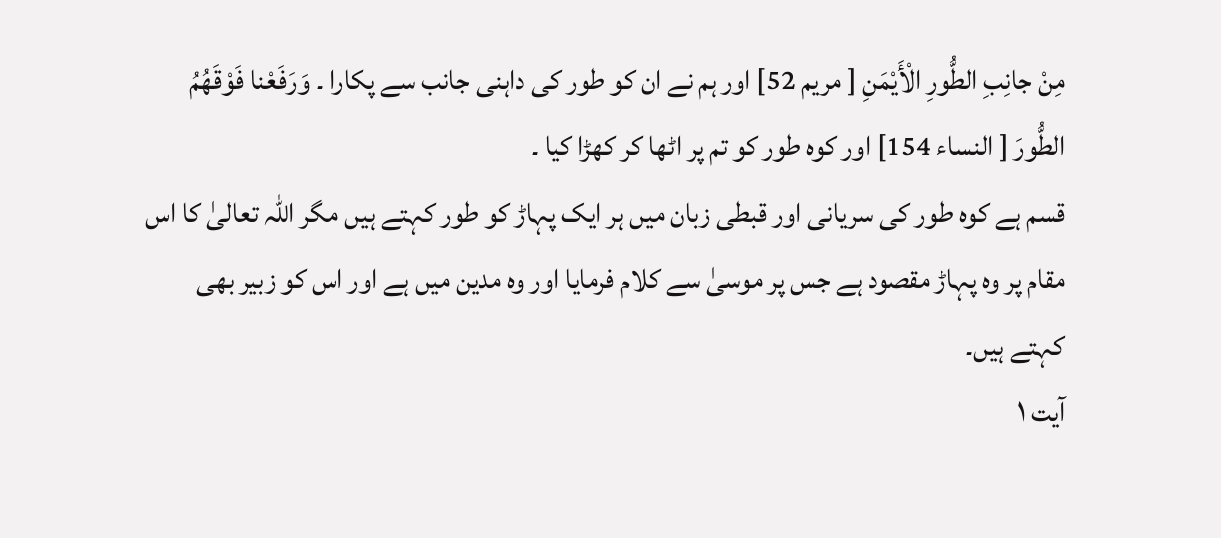مِنْ جانِبِ الطُّورِ الْأَيْمَنِ [ مریم 52] اور ہم نے ان کو طور کی داہنی جانب سے پکارا ۔ وَرَفَعْنا فَوْقَهُمُ الطُّورَ [ النساء 154] اور کوہ طور کو تم پر اٹھا کر کھڑا کیا ۔
قسم ہے کوہ طور کی سریانی اور قبطی زبان میں ہر ایک پہاڑ کو طور کہتے ہیں مگر اللہ تعالیٰ کا اس مقام پر وہ پہاڑ مقصود ہے جس پر موسیٰ سے کلام فرمایا اور وہ مدین میں ہے اور اس کو زبیر بھی کہتے ہیں۔
آیت ١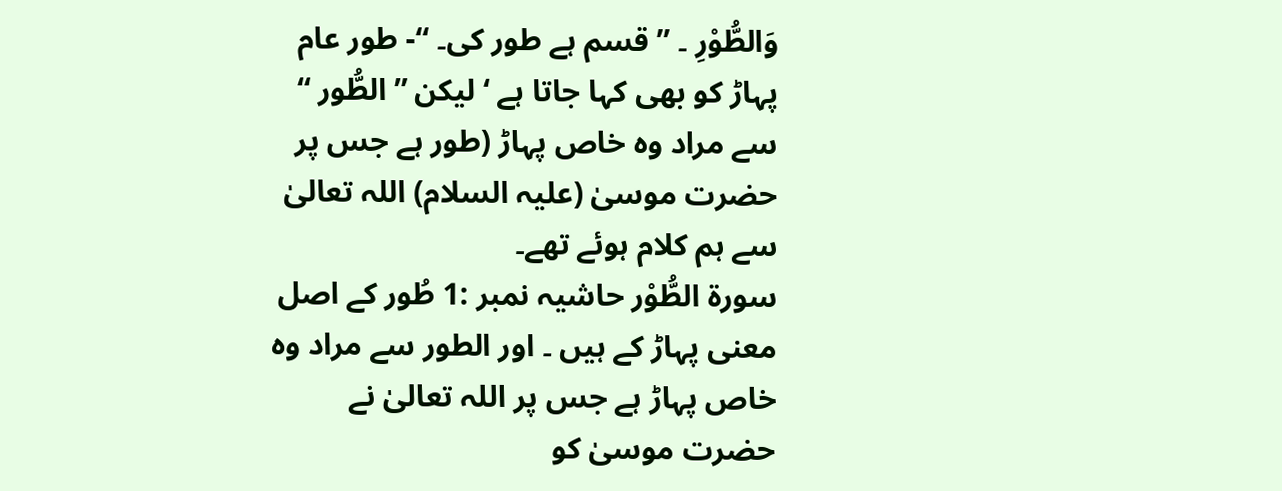وَالطُّوْرِ ۔ ” قسم ہے طور کی۔ “- طور عام پہاڑ کو بھی کہا جاتا ہے ‘ لیکن ” الطُّور “ سے مراد وہ خاص پہاڑ (طور ہے جس پر حضرت موسیٰ (علیہ السلام) اللہ تعالیٰ سے ہم کلام ہوئے تھے۔
سورة الطُّوْر حاشیہ نمبر :1 طُور کے اصل معنی پہاڑ کے ہیں ۔ اور الطور سے مراد وہ خاص پہاڑ ہے جس پر اللہ تعالیٰ نے حضرت موسیٰ کو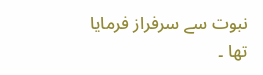نبوت سے سرفراز فرمایا تھا ۔